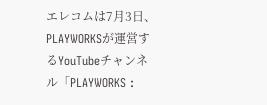エレコムは7月3日、PLAYWORKSが運営するYouTubeチャンネル「PLAYWORKS :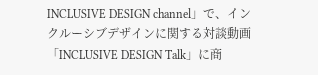INCLUSIVE DESIGN channel」で、インクルーシブデザインに関する対談動画「INCLUSIVE DESIGN Talk」に商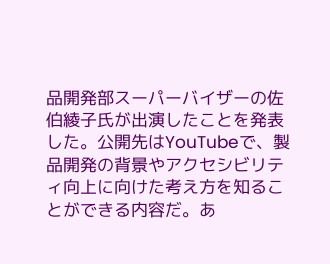品開発部スーパーバイザーの佐伯綾子氏が出演したことを発表した。公開先はYouTubeで、製品開発の背景やアクセシビリティ向上に向けた考え方を知ることができる内容だ。あ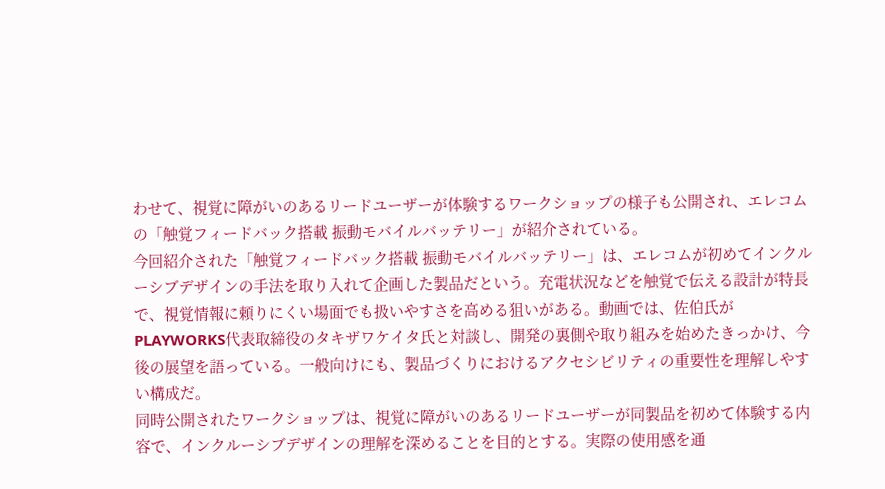わせて、視覚に障がいのあるリードユーザーが体験するワークショップの様子も公開され、エレコムの「触覚フィードバック搭載 振動モバイルバッテリー」が紹介されている。
今回紹介された「触覚フィードバック搭載 振動モバイルバッテリー」は、エレコムが初めてインクルーシブデザインの手法を取り入れて企画した製品だという。充電状況などを触覚で伝える設計が特長で、視覚情報に頼りにくい場面でも扱いやすさを高める狙いがある。動画では、佐伯氏がPLAYWORKS代表取締役のタキザワケイタ氏と対談し、開発の裏側や取り組みを始めたきっかけ、今後の展望を語っている。一般向けにも、製品づくりにおけるアクセシビリティの重要性を理解しやすい構成だ。
同時公開されたワークショップは、視覚に障がいのあるリードユーザーが同製品を初めて体験する内容で、インクルーシブデザインの理解を深めることを目的とする。実際の使用感を通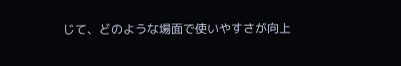じて、どのような場面で使いやすさが向上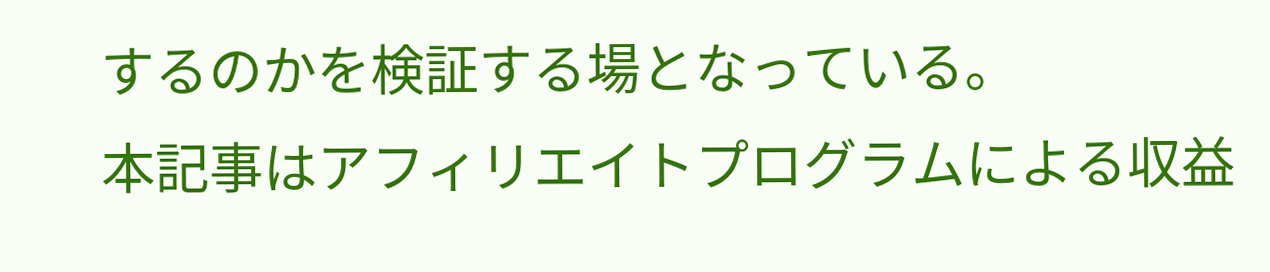するのかを検証する場となっている。
本記事はアフィリエイトプログラムによる収益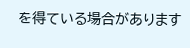を得ている場合があります